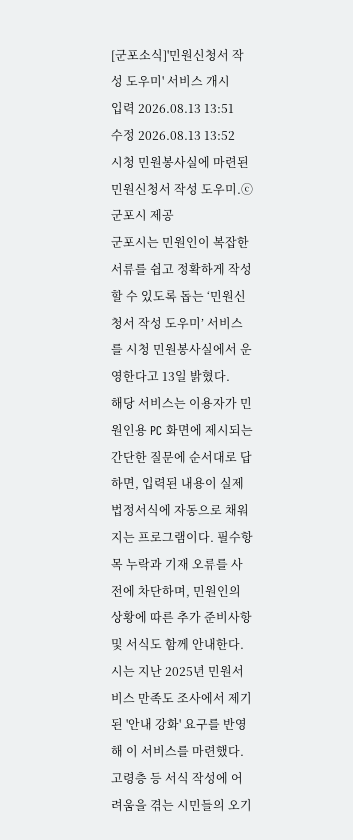[군포소식]'민원신청서 작성 도우미' 서비스 개시
입력 2026.08.13 13:51
수정 2026.08.13 13:52
시청 민원봉사실에 마련된 민원신청서 작성 도우미.ⓒ군포시 제공
군포시는 민원인이 복잡한 서류를 쉽고 정확하게 작성할 수 있도록 돕는 ‘민원신청서 작성 도우미’ 서비스를 시청 민원봉사실에서 운영한다고 13일 밝혔다.
해당 서비스는 이용자가 민원인용 PC 화면에 제시되는 간단한 질문에 순서대로 답하면, 입력된 내용이 실제 법정서식에 자동으로 채워지는 프로그램이다. 필수항목 누락과 기재 오류를 사전에 차단하며, 민원인의 상황에 따른 추가 준비사항 및 서식도 함께 안내한다.
시는 지난 2025년 민원서비스 만족도 조사에서 제기된 '안내 강화' 요구를 반영해 이 서비스를 마련했다. 고령층 등 서식 작성에 어려움을 겪는 시민들의 오기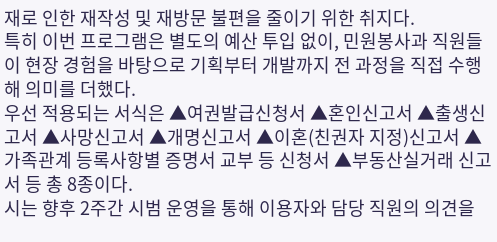재로 인한 재작성 및 재방문 불편을 줄이기 위한 취지다.
특히 이번 프로그램은 별도의 예산 투입 없이, 민원봉사과 직원들이 현장 경험을 바탕으로 기획부터 개발까지 전 과정을 직접 수행해 의미를 더했다.
우선 적용되는 서식은 ▲여권발급신청서 ▲혼인신고서 ▲출생신고서 ▲사망신고서 ▲개명신고서 ▲이혼(친권자 지정)신고서 ▲가족관계 등록사항별 증명서 교부 등 신청서 ▲부동산실거래 신고서 등 총 8종이다.
시는 향후 2주간 시범 운영을 통해 이용자와 담당 직원의 의견을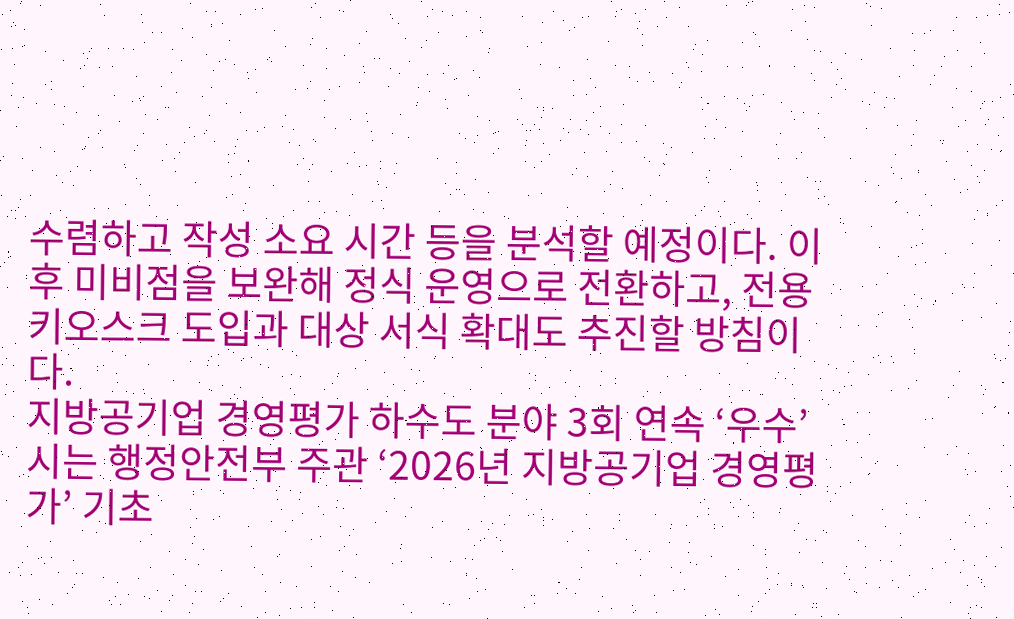수렴하고 작성 소요 시간 등을 분석할 예정이다. 이후 미비점을 보완해 정식 운영으로 전환하고, 전용 키오스크 도입과 대상 서식 확대도 추진할 방침이다.
지방공기업 경영평가 하수도 분야 3회 연속 ‘우수’
시는 행정안전부 주관 ‘2026년 지방공기업 경영평가’ 기초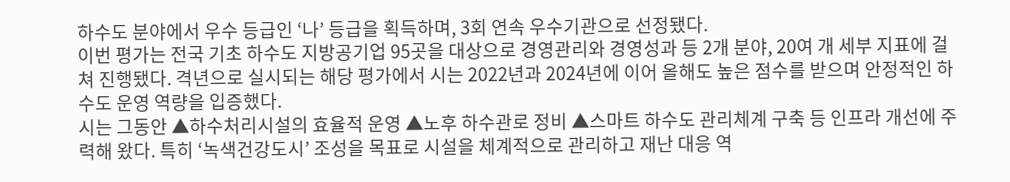하수도 분야에서 우수 등급인 ‘나’ 등급을 획득하며, 3회 연속 우수기관으로 선정됐다.
이번 평가는 전국 기초 하수도 지방공기업 95곳을 대상으로 경영관리와 경영성과 등 2개 분야, 20여 개 세부 지표에 걸쳐 진행됐다. 격년으로 실시되는 해당 평가에서 시는 2022년과 2024년에 이어 올해도 높은 점수를 받으며 안정적인 하수도 운영 역량을 입증했다.
시는 그동안 ▲하수처리시설의 효율적 운영 ▲노후 하수관로 정비 ▲스마트 하수도 관리체계 구축 등 인프라 개선에 주력해 왔다. 특히 ‘녹색건강도시’ 조성을 목표로 시설을 체계적으로 관리하고 재난 대응 역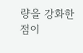량을 강화한 점이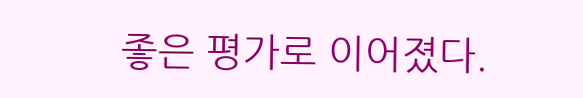좋은 평가로 이어졌다.